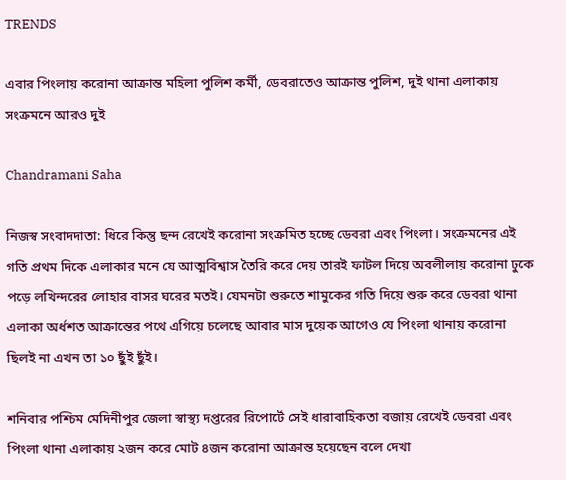TRENDS

এবার পিংলায় করোনা আক্রান্ত মহিলা পুলিশ কর্মী, ডেবরাতেও আক্রান্ত পুলিশ, দুই থানা এলাকায় সংক্রমনে আরও দুই

Chandramani Saha

নিজস্ব সংবাদদাতা: ধিরে কিন্তু ছন্দ রেখেই করোনা সংক্রমিত হচ্ছে ডেবরা এবং পিংলা। সংক্রমনের এই গতি প্রথম দিকে এলাকার মনে যে আত্মবিশ্বাস তৈরি করে দেয় তারই ফাটল দিয়ে অবলীলায় করোনা ঢুকে পড়ে লখিন্দরের লোহার বাসর ঘরের মতই। যেমনটা শুরুতে শামুকের গতি দিয়ে শুরু করে ডেবরা থানা এলাকা অর্ধশত আক্রান্তের পথে এগিয়ে চলেছে আবার মাস দুয়েক আগেও যে পিংলা থানায় করোনা ছিলই না এখন তা ১০ ছুঁই ছুঁই।

শনিবার পশ্চিম মেদিনীপুর জেলা স্বাস্থ্য দপ্তরের রিপোর্টে সেই ধারাবাহিকতা বজায় রেখেই ডেবরা এবং পিংলা থানা এলাকায় ২জন করে মোট ৪জন করোনা আক্রান্ত হয়েছেন বলে দেখা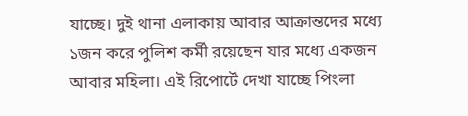যাচ্ছে। দুই থানা এলাকায় আবার আক্রান্তদের মধ্যে ১জন করে পুলিশ কর্মী রয়েছেন যার মধ্যে একজন আবার মহিলা। এই রিপোর্টে দেখা যাচ্ছে পিংলা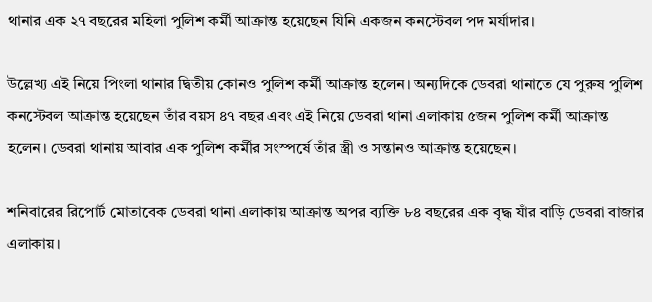থানার এক ২৭ বছরের মহিলা পুলিশ কর্মী আক্রান্ত হয়েছেন যিনি একজন কনস্টেবল পদ মর্যাদার।

উল্লেখ্য এই নিয়ে পিংলা থানার দ্বিতীয় কোনও পুলিশ কর্মী আক্রান্ত হলেন। অন্যদিকে ডেবরা থানাতে যে পুরুষ পুলিশ কনস্টেবল আক্রান্ত হয়েছেন তাঁর বয়স ৪৭ বছর এবং এই নিয়ে ডেবরা থানা এলাকায় ৫জন পুলিশ কর্মী আক্রান্ত হলেন। ডেবরা থানায় আবার এক পুলিশ কর্মীর সংস্পর্ষে তাঁর স্ত্রী ও সন্তানও আক্রান্ত হয়েছেন।

শনিবারের রিপোর্ট মোতাবেক ডেবরা থানা এলাকায় আক্রান্ত অপর ব্যক্তি ৮৪ বছরের এক বৃদ্ধ যাঁর বাড়ি ডেবরা বাজার এলাকায়।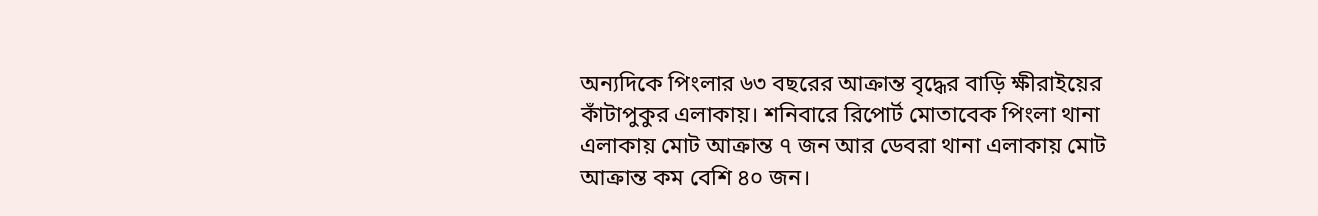অন্যদিকে পিংলার ৬৩ বছরের আক্রান্ত বৃদ্ধের বাড়ি ক্ষীরাইয়ের কাঁটাপুকুর এলাকায়। শনিবারে রিপোর্ট মোতাবেক পিংলা থানা এলাকায় মোট আক্রান্ত ৭ জন আর ডেবরা থানা এলাকায় মোট আক্রান্ত কম বেশি ৪০ জন।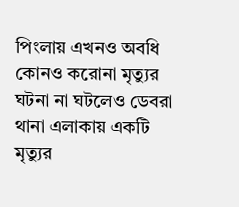পিংলায় এখনও অবধি কোনও করোনা মৃত্যুর ঘটনা না ঘটলেও ডেবরা থানা এলাকায় একটি মৃত্যুর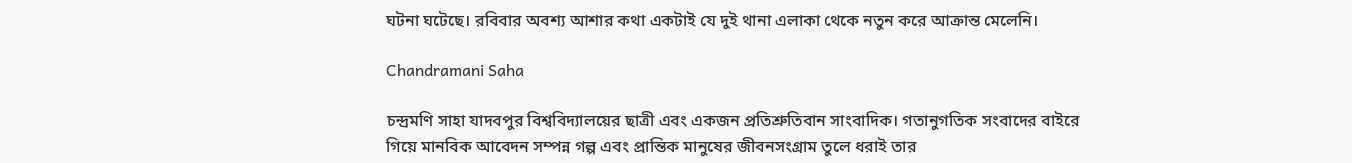ঘটনা ঘটেছে। রবিবার অবশ্য আশার কথা একটাই যে দুই থানা এলাকা থেকে নতুন করে আক্রান্ত মেলেনি।

Chandramani Saha

চন্দ্রমণি সাহা যাদবপুর বিশ্ববিদ্যালয়ের ছাত্রী এবং একজন প্রতিশ্রুতিবান সাংবাদিক। গতানুগতিক সংবাদের বাইরে গিয়ে মানবিক আবেদন সম্পন্ন গল্প এবং প্রান্তিক মানুষের জীবনসংগ্রাম তুলে ধরাই তার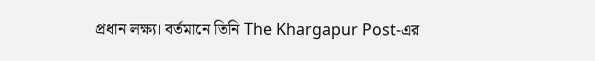প্রধান লক্ষ্য। বর্তমানে তিনি The Khargapur Post-এর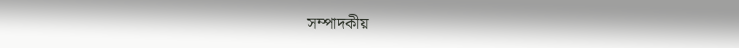সম্পাদকীয়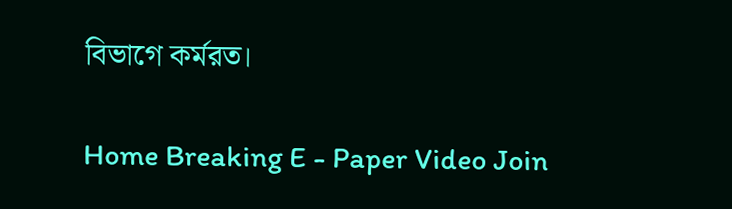বিভাগে কর্মরত।

Home Breaking E - Paper Video Join